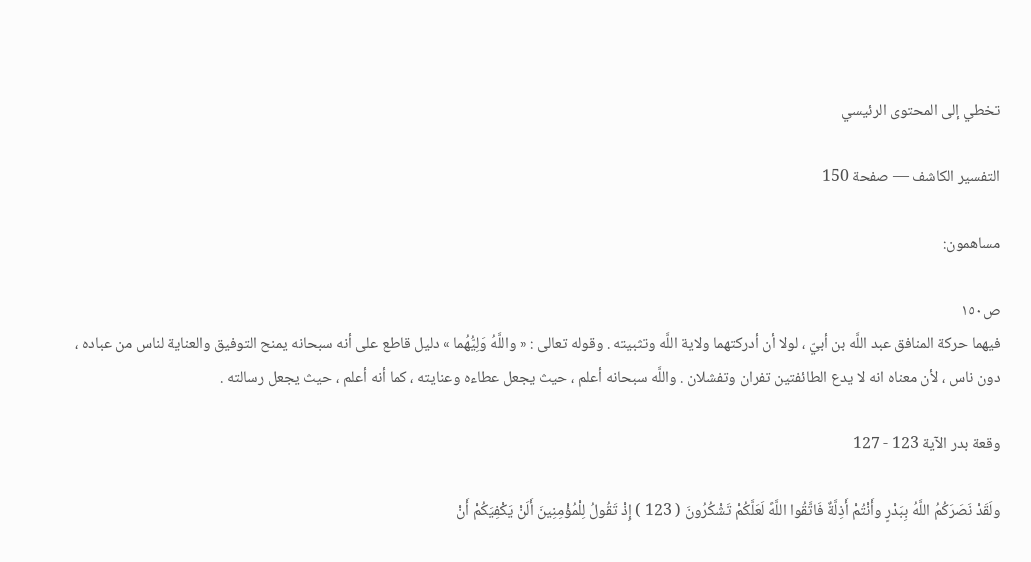تخطي إلى المحتوى الرئيسي

التفسير الكاشف — صفحة 150

مساهمون:

ص١٥٠
فيهما حركة المنافق عبد اللَّه بن أبيّ ، لولا أن أدركتهما ولاية اللَّه وتثبيته . وقوله تعالى : « واللَّهُ وَلِيُّهُما » دليل قاطع على أنه سبحانه يمنح التوفيق والعناية لناس من عباده ، دون ناس ، لأن معناه انه لا يدع الطائفتين تفران وتفشلان . واللَّه سبحانه أعلم ، حيث يجعل عطاءه وعنايته ، كما أنه أعلم ، حيث يجعل رسالته .

وقعة بدر الآية 123 - 127

ولَقَدْ نَصَرَكُمُ اللَّهُ بِبَدْرٍ وأَنْتُمْ أَذِلَّةٌ فَاتَّقُوا اللَّهً لَعَلَّكُمْ تَشْكُرُونَ ( 123 ) إِذْ تَقُولُ لِلْمُؤْمِنِينَ أَلَنْ يَكْفِيَكُمْ أَنْ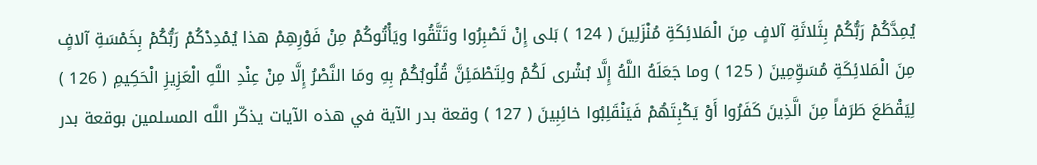يُمِدَّكُمْ رَبُّكُمْ بِثَلاثَةِ آلافٍ مِنَ الْمَلائِكَةِ مُنْزَلِينَ ( 124 ) بَلى إِنْ تَصْبِرُوا وتَتَّقُوا ويَأْتُوكُمْ مِنْ فَوْرِهِمْ هذا يُمْدِدْكُمْ رَبُّكُمْ بِخَمْسَةِ آلافٍ مِنَ الْمَلائِكَةِ مُسَوِّمِينَ ( 125 ) وما جَعَلَهُ اللَّهُ إِلَّا بُشْرى لَكُمْ ولِتَطْمَئِنَّ قُلُوبُكُمْ بِهِ ومَا النَّصْرُ إِلَّا مِنْ عِنْدِ اللَّهِ الْعَزِيزِ الْحَكِيمِ ( 126 ) لِيَقْطَعَ طَرَفاً مِنَ الَّذِينَ كَفَرُوا أَوْ يَكْبِتَهُمْ فَيَنْقَلِبُوا خائِبِينَ ( 127 ) وقعة بدر الآية في هذه الآيات يذكّر اللَّه المسلمين بوقعة بدر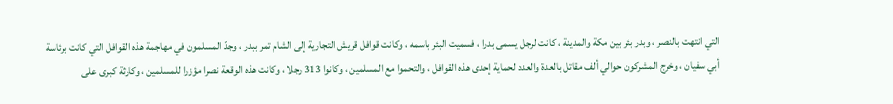التي انتهت بالنصر ، وبدر بئر بين مكة والمدينة ، كانت لرجل يسمى بدرا ، فسميت البئر باسمه ، وكانت قوافل قريش التجارية إلى الشام تمر ببدر ، وجدّ المسلمون في مهاجمة هذه القوافل التي كانت برئاسة أبي سفيان ، وخرج المشركون حوالي ألف مقاتل بالعدة والعدد لحماية إحدى هذه القوافل ، والتحموا مع المسلمين ، وكانوا 313 رجلا ، وكانت هذه الوقعة نصرا مؤزرا للمسلمين ، وكارثة كبرى على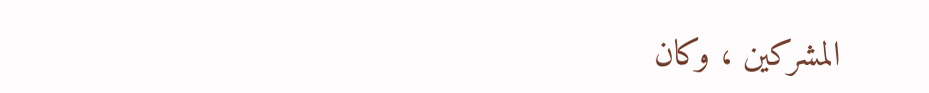المشركين ، وكان